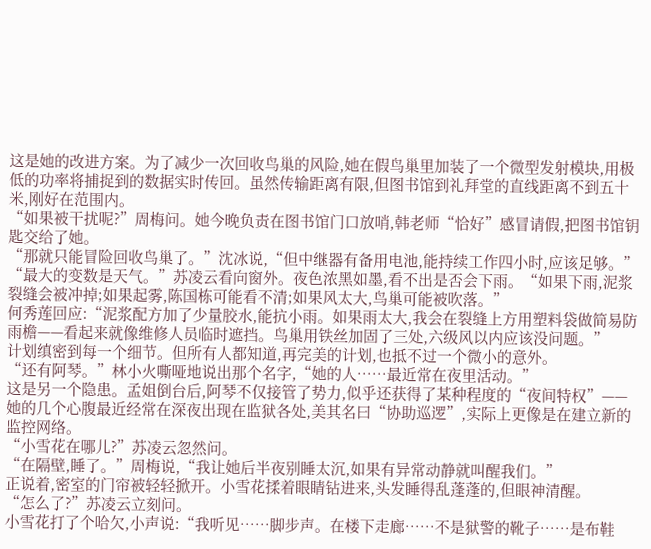这是她的改进方案。为了减少一次回收鸟巢的风险,她在假鸟巢里加装了一个微型发射模块,用极低的功率将捕捉到的数据实时传回。虽然传输距离有限,但图书馆到礼拜堂的直线距离不到五十米,刚好在范围内。
“如果被干扰呢?”周梅问。她今晚负责在图书馆门口放哨,韩老师“恰好”感冒请假,把图书馆钥匙交给了她。
“那就只能冒险回收鸟巢了。”沈冰说,“但中继器有备用电池,能持续工作四小时,应该足够。”
“最大的变数是天气。”苏凌云看向窗外。夜色浓黑如墨,看不出是否会下雨。“如果下雨,泥浆裂缝会被冲掉;如果起雾,陈国栋可能看不清;如果风太大,鸟巢可能被吹落。”
何秀莲回应:“泥浆配方加了少量胶水,能抗小雨。如果雨太大,我会在裂缝上方用塑料袋做简易防雨檐——看起来就像维修人员临时遮挡。鸟巢用铁丝加固了三处,六级风以内应该没问题。”
计划缜密到每一个细节。但所有人都知道,再完美的计划,也抵不过一个微小的意外。
“还有阿琴。”林小火嘶哑地说出那个名字,“她的人……最近常在夜里活动。”
这是另一个隐患。孟姐倒台后,阿琴不仅接管了势力,似乎还获得了某种程度的“夜间特权”——她的几个心腹最近经常在深夜出现在监狱各处,美其名曰“协助巡逻”,实际上更像是在建立新的监控网络。
“小雪花在哪儿?”苏凌云忽然问。
“在隔壁,睡了。”周梅说,“我让她后半夜别睡太沉,如果有异常动静就叫醒我们。”
正说着,密室的门帘被轻轻掀开。小雪花揉着眼睛钻进来,头发睡得乱蓬蓬的,但眼神清醒。
“怎么了?”苏凌云立刻问。
小雪花打了个哈欠,小声说:“我听见……脚步声。在楼下走廊……不是狱警的靴子……是布鞋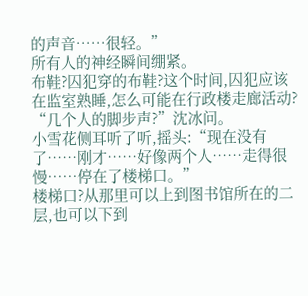的声音……很轻。”
所有人的神经瞬间绷紧。
布鞋?囚犯穿的布鞋?这个时间,囚犯应该在监室熟睡,怎么可能在行政楼走廊活动?
“几个人的脚步声?”沈冰问。
小雪花侧耳听了听,摇头:“现在没有了……刚才……好像两个人……走得很慢……停在了楼梯口。”
楼梯口?从那里可以上到图书馆所在的二层,也可以下到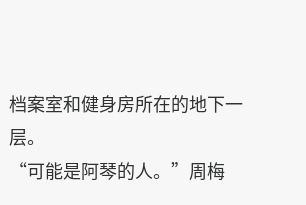档案室和健身房所在的地下一层。
“可能是阿琴的人。”周梅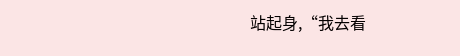站起身,“我去看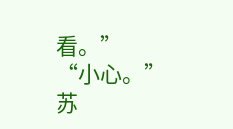看。”
“小心。”苏